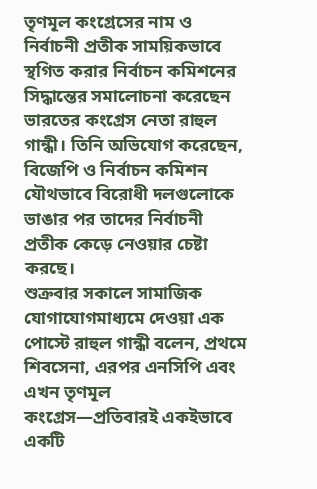তৃণমূল কংগ্রেসের নাম ও নির্বাচনী প্রতীক সাময়িকভাবে স্থগিত করার নির্বাচন কমিশনের সিদ্ধান্তের সমালোচনা করেছেন ভারতের কংগ্রেস নেতা রাহুল গান্ধী। তিনি অভিযোগ করেছেন, বিজেপি ও নির্বাচন কমিশন যৌথভাবে বিরোধী দলগুলোকে ভাঙার পর তাদের নির্বাচনী প্রতীক কেড়ে নেওয়ার চেষ্টা করছে।
শুক্রবার সকালে সামাজিক যোগাযোগমাধ্যমে দেওয়া এক পোস্টে রাহুল গান্ধী বলেন, প্রথমে শিবসেনা, এরপর এনসিপি এবং এখন তৃণমূল কংগ্রেস—প্রতিবারই একইভাবে একটি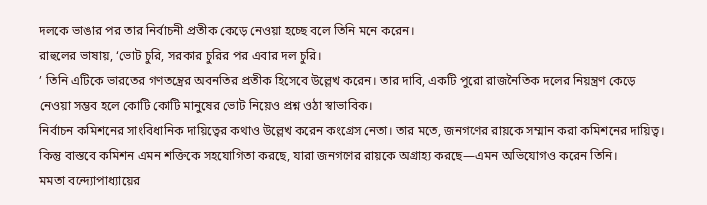দলকে ভাঙার পর তার নির্বাচনী প্রতীক কেড়ে নেওয়া হচ্ছে বলে তিনি মনে করেন।
রাহুলের ভাষায়, ‘ভোট চুরি, সরকার চুরির পর এবার দল চুরি।
’ তিনি এটিকে ভারতের গণতন্ত্রের অবনতির প্রতীক হিসেবে উল্লেখ করেন। তার দাবি, একটি পুরো রাজনৈতিক দলের নিয়ন্ত্রণ কেড়ে নেওয়া সম্ভব হলে কোটি কোটি মানুষের ভোট নিয়েও প্রশ্ন ওঠা স্বাভাবিক।
নির্বাচন কমিশনের সাংবিধানিক দায়িত্বের কথাও উল্লেখ করেন কংগ্রেস নেতা। তার মতে, জনগণের রায়কে সম্মান করা কমিশনের দায়িত্ব।
কিন্তু বাস্তবে কমিশন এমন শক্তিকে সহযোগিতা করছে, যারা জনগণের রায়কে অগ্রাহ্য করছে—এমন অভিযোগও করেন তিনি।
মমতা বন্দ্যোপাধ্যায়ের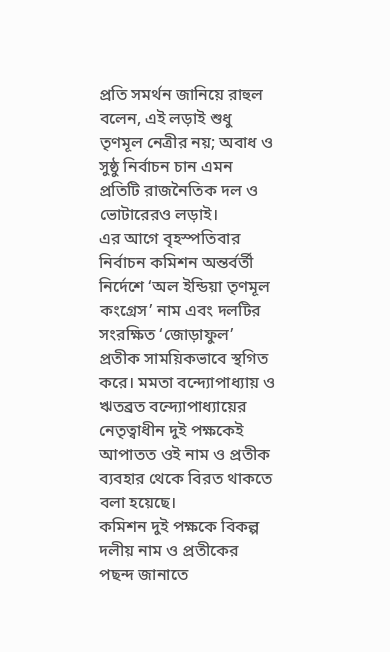প্রতি সমর্থন জানিয়ে রাহুল বলেন, এই লড়াই শুধু তৃণমূল নেত্রীর নয়; অবাধ ও সুষ্ঠু নির্বাচন চান এমন প্রতিটি রাজনৈতিক দল ও ভোটারেরও লড়াই।
এর আগে বৃহস্পতিবার নির্বাচন কমিশন অন্তর্বর্তী নির্দেশে ‘অল ইন্ডিয়া তৃণমূল কংগ্রেস’ নাম এবং দলটির সংরক্ষিত ‘জোড়াফুল’ প্রতীক সাময়িকভাবে স্থগিত করে। মমতা বন্দ্যোপাধ্যায় ও ঋতব্রত বন্দ্যোপাধ্যায়ের নেতৃত্বাধীন দুই পক্ষকেই আপাতত ওই নাম ও প্রতীক ব্যবহার থেকে বিরত থাকতে বলা হয়েছে।
কমিশন দুই পক্ষকে বিকল্প দলীয় নাম ও প্রতীকের পছন্দ জানাতে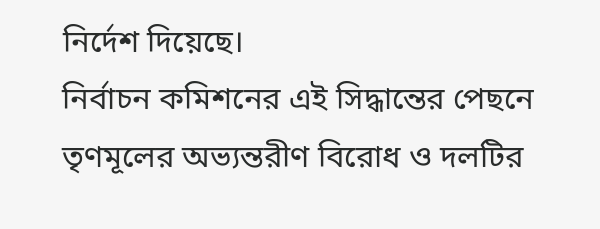নির্দেশ দিয়েছে।
নির্বাচন কমিশনের এই সিদ্ধান্তের পেছনে তৃণমূলের অভ্যন্তরীণ বিরোধ ও দলটির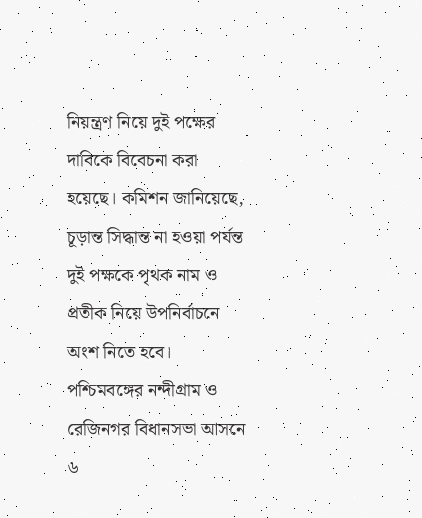নিয়ন্ত্রণ নিয়ে দুই পক্ষের দাবিকে বিবেচনা করা হয়েছে। কমিশন জানিয়েছে, চূড়ান্ত সিদ্ধান্ত না হওয়া পর্যন্ত দুই পক্ষকে পৃথক নাম ও প্রতীক নিয়ে উপনির্বাচনে অংশ নিতে হবে।
পশ্চিমবঙ্গের নন্দীগ্রাম ও রেজিনগর বিধানসভা আসনে ৬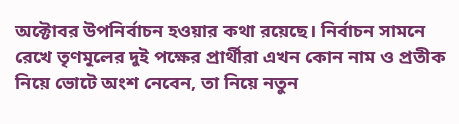অক্টোবর উপনির্বাচন হওয়ার কথা রয়েছে। নির্বাচন সামনে রেখে তৃণমূলের দুই পক্ষের প্রার্থীরা এখন কোন নাম ও প্রতীক নিয়ে ভোটে অংশ নেবেন, তা নিয়ে নতুন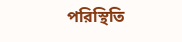পরিস্থিতি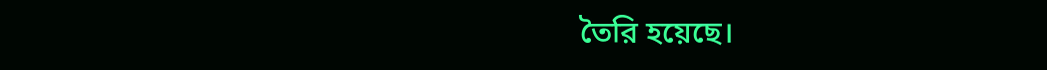তৈরি হয়েছে।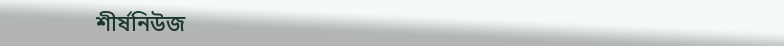শীর্ষনিউজ